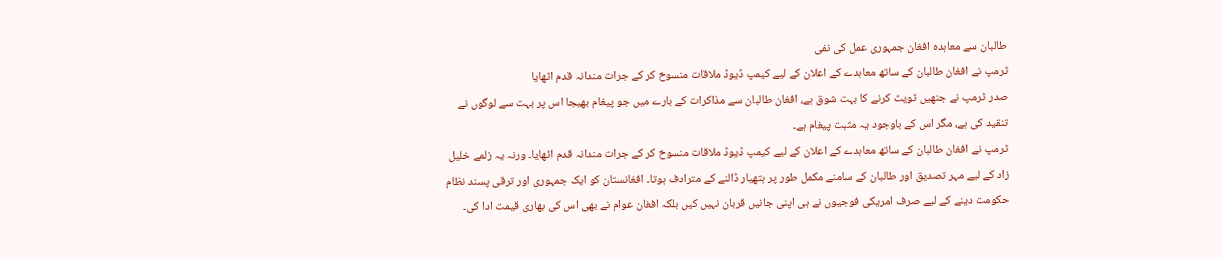طالبان سے معاہدہ افغان جمہوری عمل کی نفی
ٹرمپ نے افغان طالبان کے ساتھ معاہدے کے اعلان کے لیے کیمپ ڈیوڈ ملاقات منسوخ کر کے جرات مندانہ قدم اٹھایا
صدر ٹرمپ نے جنھیں ٹویٹ کرنے کا بہت شوق ہے، افغان طالبان سے مذاکرات کے بارے میں جو پیغام بھیجا اس پر بہت سے لوگوں نے تنقید کی ہے، مگر اس کے باوجود یہ مثبت پیغام ہے۔
ٹرمپ نے افغان طالبان کے ساتھ معاہدے کے اعلان کے لیے کیمپ ڈیوڈ ملاقات منسوخ کر کے جرات مندانہ قدم اٹھایا۔ ورنہ یہ زلمے خلیل زاد کے لیے مہر تصدیق اور طالبان کے سامنے مکمل طور پر ہتھیار ڈالنے کے مترادف ہوتا۔ افغانستان کو ایک جمہوری اور ترقی پسند نظام حکومت دینے کے لیے صرف امریکی فوجیوں نے ہی اپنی جانیں قربان نہیں کیں بلکہ افغان عوام نے بھی اس کی بھاری قیمت ادا کی۔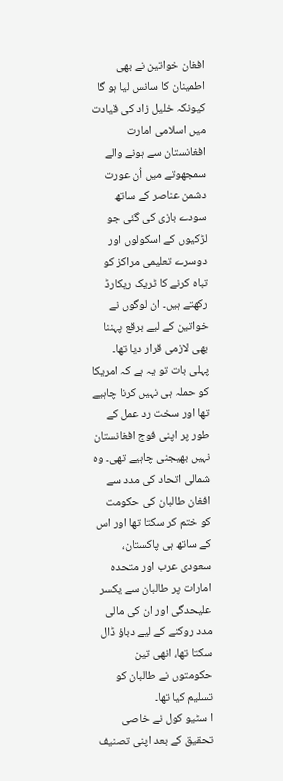افغان خواتین نے بھی اطمینان کا سانس لیا ہو گا کیونکہ خلیل زاد کی قیادت میں اسلامی امارت افغانستان سے ہونے والے سمجھوتے میں اُن عورت دشمن عناصر کے ساتھ سودے بازی کی گئی جو لڑکیوں کے اسکولوں اور دوسرے تعلیمی مراکز کو تباہ کرنے کا ٹریک ریکارڈ رکھتے ہیں۔ ان لوگوں نے خواتین کے لیے برقع پہننا بھی لازمی قرار دیا تھا۔
پہلی بات تو یہ ہے کہ امریکا کو حملہ ہی نہیں کرنا چاہیے تھا اور سخت رد عمل کے طور پر اپنی فوج افغانستان نہیں بھیجنی چاہیے تھی۔ وہ شمالی اتحاد کی مدد سے افغان طالبان کی حکومت کو ختم کر سکتا تھا اور اس کے ساتھ ہی پاکستان، سعودی عرب اور متحدہ امارات پر طالبان سے یکسر علیحدگی اور ان کی مالی مدد روکنے کے لیے دباؤ ڈال سکتا تھا، انھی تین حکومتوں نے طالبان کو تسلیم کیا تھا۔
ا سٹیو کول نے خاصی تحقیق کے بعد اپنی تصنیف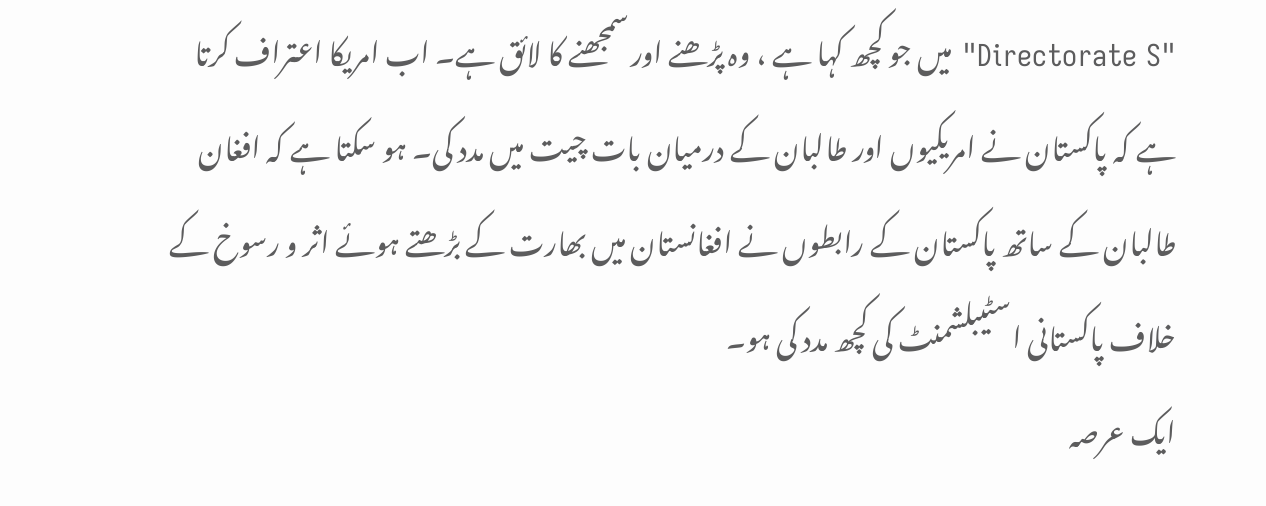"Directorate S" میں جو کچھ کہا ہے ، وہ پڑھنے اور سمجھنے کا لائق ہے۔ اب امریکا اعتراف کرتا ہے کہ پاکستان نے امریکیوں اور طالبان کے درمیان بات چیت میں مدد کی۔ ہو سکتا ہے کہ افغان طالبان کے ساتھ پاکستان کے رابطوں نے افغانستان میں بھارت کے بڑھتے ہوئے اثر و رسوخ کے خلاف پاکستانی اسٹیبلشمنٹ کی کچھ مدد کی ہو۔
ایک عرصہ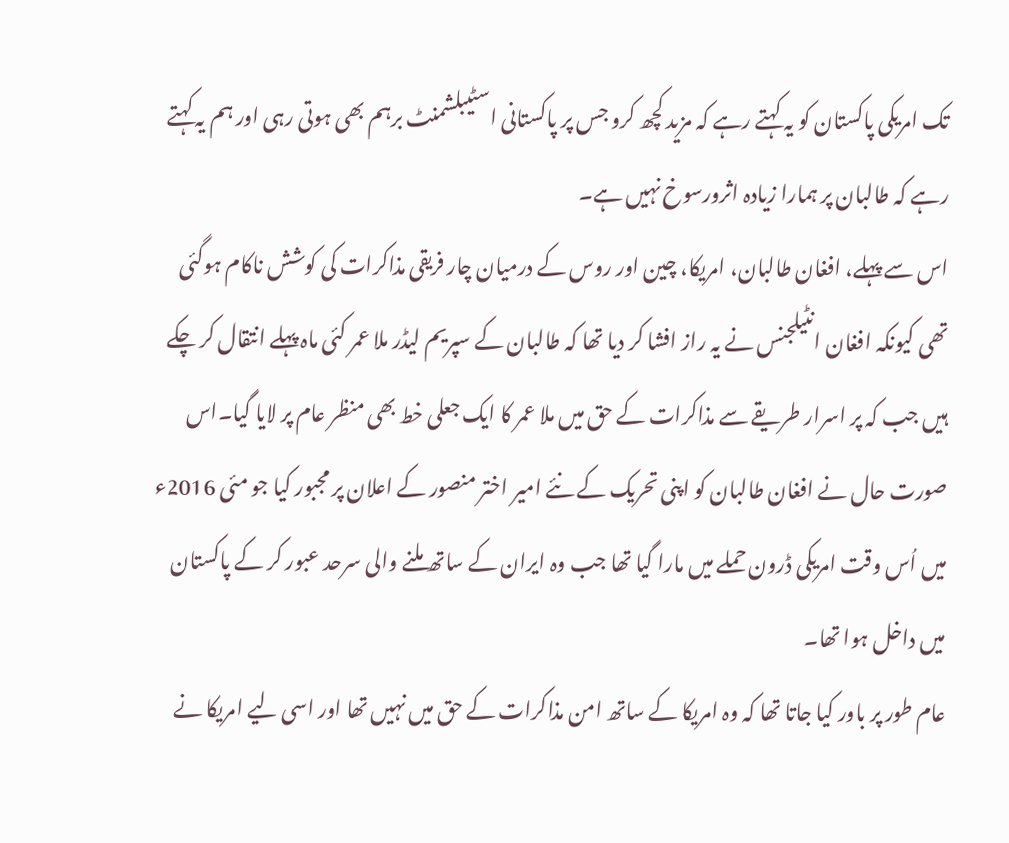تک امریکی پاکستان کو یہ کہتے رہے کہ مزید کچھ کرو جس پر پاکستانی اسٹیبلشمنٹ برہم بھی ہوتی رہی اور ہم یہ کہتے رہے کہ طالبان پر ہمارا زیادہ اثرورسوخ نہیں ہے۔
اس سے پہلے، افغان طالبان، امریکا، چین اور روس کے درمیان چار فریقی مذاکرات کی کوشش ناکام ہوگئی تھی کیونکہ افغان انٹیلجنس نے یہ راز افشا کر دیا تھا کہ طالبان کے سپریم لیڈر ملا عمر کئی ماہ پہلے انتقال کر چکے ہیں جب کہ پر اسرار طریقے سے مذاکرات کے حق میں ملا عمر کا ایک جعلی خط بھی منظر عام پر لایا گیا۔اس صورت حال نے افغان طالبان کو اپنی تحریک کے نئے امیر اختر منصور کے اعلان پر مجبور کیا جو مئی 2016ء میں اُس وقت امریکی ڈرون حملے میں مارا گیا تھا جب وہ ایران کے ساتھ ملنے والی سرحد عبور کر کے پاکستان میں داخل ہوا تھا۔
عام طور پر باور کیا جاتا تھا کہ وہ امریکا کے ساتھ امن مذاکرات کے حق میں نہیں تھا اور اسی لیے امریکا نے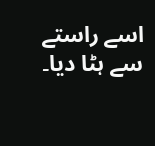اسے راستے سے ہٹا دیا۔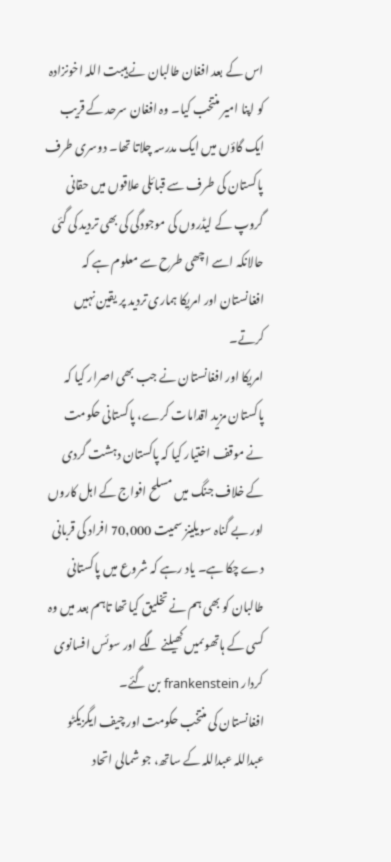اس کے بعد افغان طالبان نے ہیبت اللہ اخونزادہ کو اپنا امیر منتخب کیا۔ وہ افغان سرحد کے قریب ایک گاؤں میں ایک مدرسہ چلاتا تھا۔ دوسری طرف پاکستان کی طرف سے قبائلی علاقوں میں حقانی گروپ کے لیڈروں کی موجودگی کی بھی تردید کی گئی حالانکہ اسے اچھی طرح سے معلوم ہے کہ افغانستان اور امریکا ہماری تردید پر یقین نہیں کرتے۔
امریکا اور افغانستان نے جب بھی اصرار کیا کہ پاکستان مزید اقدامات کرے، پاکستانی حکومت نے موقف اختیار کیا کہ پاکستان دہشت گردی کے خلاف جنگ میں مسلح افواج کے اہل کاروں اور بے گناہ سویلینز سمیت 70,000 افراد کی قربانی دے چکا ہے۔ یاد رہے کہ شروع میں پاکستانی طالبان کو بھی ہم نے تخلیق کیا تھا تاہم بعد میں وہ کسی کے ہاتھوںمیں کھیلنے لگے اور سوئس افسانوی کردار frankenstein بن گئے۔
افغانستان کی منتخب حکومت اور چیف ایگزیکٹو عبداللہ عبداللہ کے ساتھ، جو شمالی اتحاد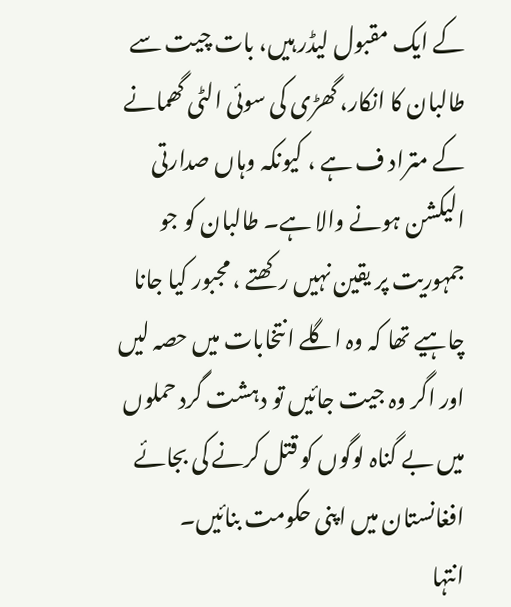کے ایک مقبول لیڈر ہیں، بات چیت سے طالبان کا انکار، گھڑی کی سوئی الٹی گھمانے کے متراد ف ہے ، کیونکہ وہاں صدارتی الیکشن ہونے والا ہے۔ طالبان کو جو جمہوریت پر یقین نہیں رکھتے ، مجبور کیا جانا چاہیے تھا کہ وہ اگلے انتخابات میں حصہ لیں اور اگر وہ جیت جائیں تو دہشت گرد حملوں میں بے گناہ لوگوں کو قتل کرنے کی بجائے افغانستان میں اپنی حکومت بنائیں۔
انتہا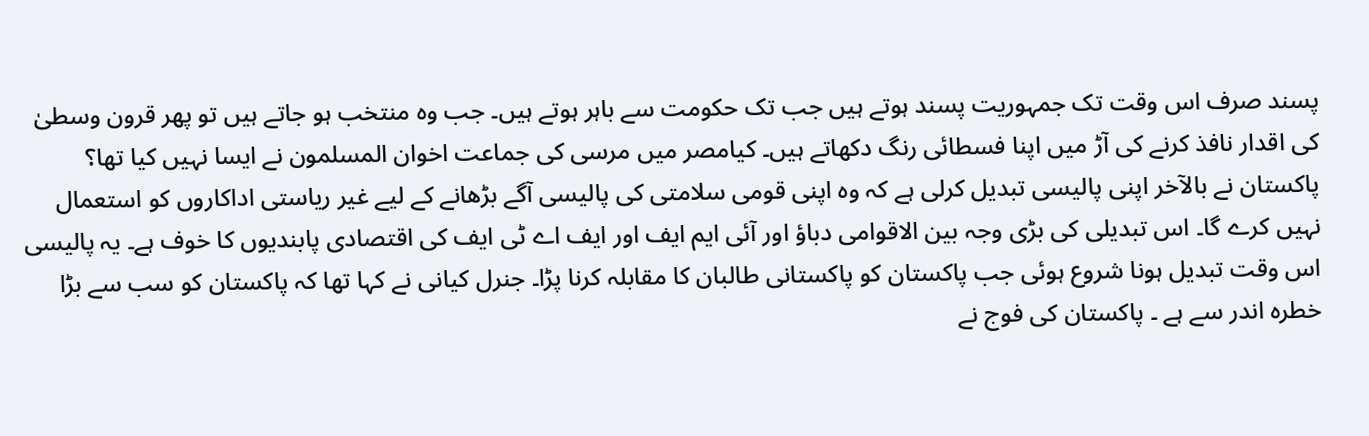پسند صرف اس وقت تک جمہوریت پسند ہوتے ہیں جب تک حکومت سے باہر ہوتے ہیں۔ جب وہ منتخب ہو جاتے ہیں تو پھر قرون وسطیٰ کی اقدار نافذ کرنے کی آڑ میں اپنا فسطائی رنگ دکھاتے ہیں۔ کیامصر میں مرسی کی جماعت اخوان المسلمون نے ایسا نہیں کیا تھا؟
پاکستان نے بالآخر اپنی پالیسی تبدیل کرلی ہے کہ وہ اپنی قومی سلامتی کی پالیسی آگے بڑھانے کے لیے غیر ریاستی اداکاروں کو استعمال نہیں کرے گا۔ اس تبدیلی کی بڑی وجہ بین الاقوامی دباؤ اور آئی ایم ایف اور ایف اے ٹی ایف کی اقتصادی پابندیوں کا خوف ہے۔ یہ پالیسی اس وقت تبدیل ہونا شروع ہوئی جب پاکستان کو پاکستانی طالبان کا مقابلہ کرنا پڑا۔ جنرل کیانی نے کہا تھا کہ پاکستان کو سب سے بڑا خطرہ اندر سے ہے ۔ پاکستان کی فوج نے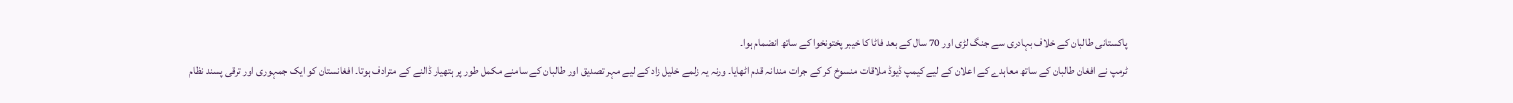پاکستانی طالبان کے خلاف بہادری سے جنگ لڑی اور 70 سال کے بعد فاٹا کا خیبر پختونخوا کے ساتھ انضمام ہوا۔
ٹرمپ نے افغان طالبان کے ساتھ معاہدے کے اعلان کے لیے کیمپ ڈیوڈ ملاقات منسوخ کر کے جرات مندانہ قدم اٹھایا۔ ورنہ یہ زلمے خلیل زاد کے لیے مہر تصدیق اور طالبان کے سامنے مکمل طور پر ہتھیار ڈالنے کے مترادف ہوتا۔ افغانستان کو ایک جمہوری اور ترقی پسند نظام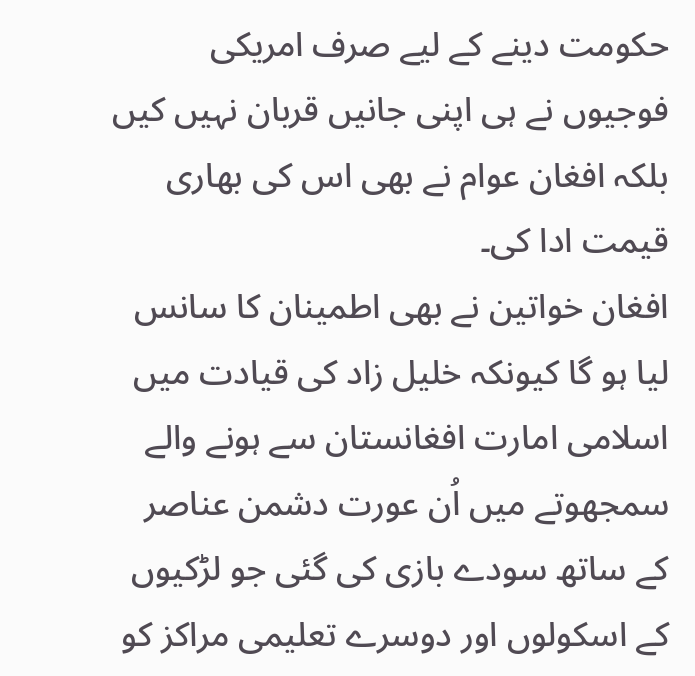حکومت دینے کے لیے صرف امریکی فوجیوں نے ہی اپنی جانیں قربان نہیں کیں بلکہ افغان عوام نے بھی اس کی بھاری قیمت ادا کی۔
افغان خواتین نے بھی اطمینان کا سانس لیا ہو گا کیونکہ خلیل زاد کی قیادت میں اسلامی امارت افغانستان سے ہونے والے سمجھوتے میں اُن عورت دشمن عناصر کے ساتھ سودے بازی کی گئی جو لڑکیوں کے اسکولوں اور دوسرے تعلیمی مراکز کو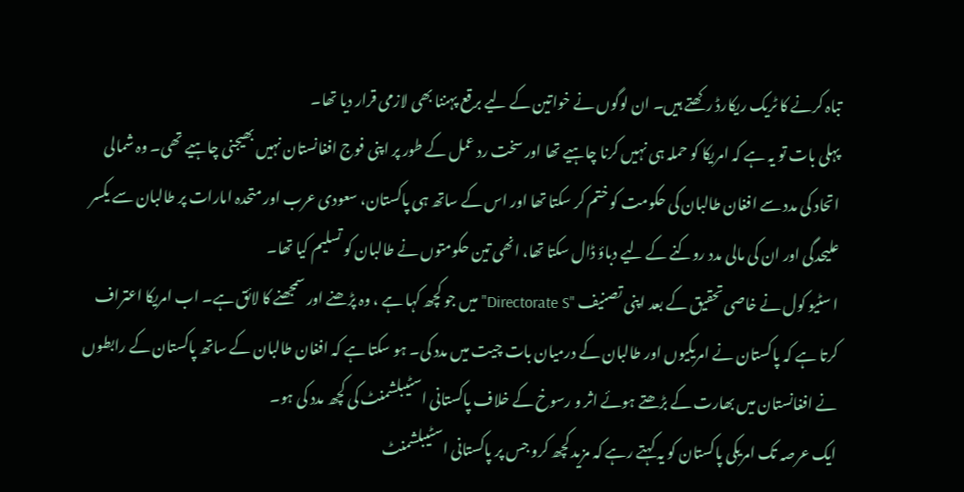تباہ کرنے کا ٹریک ریکارڈ رکھتے ہیں۔ ان لوگوں نے خواتین کے لیے برقع پہننا بھی لازمی قرار دیا تھا۔
پہلی بات تو یہ ہے کہ امریکا کو حملہ ہی نہیں کرنا چاہیے تھا اور سخت رد عمل کے طور پر اپنی فوج افغانستان نہیں بھیجنی چاہیے تھی۔ وہ شمالی اتحاد کی مدد سے افغان طالبان کی حکومت کو ختم کر سکتا تھا اور اس کے ساتھ ہی پاکستان، سعودی عرب اور متحدہ امارات پر طالبان سے یکسر علیحدگی اور ان کی مالی مدد روکنے کے لیے دباؤ ڈال سکتا تھا، انھی تین حکومتوں نے طالبان کو تسلیم کیا تھا۔
ا سٹیو کول نے خاصی تحقیق کے بعد اپنی تصنیف "Directorate S" میں جو کچھ کہا ہے ، وہ پڑھنے اور سمجھنے کا لائق ہے۔ اب امریکا اعتراف کرتا ہے کہ پاکستان نے امریکیوں اور طالبان کے درمیان بات چیت میں مدد کی۔ ہو سکتا ہے کہ افغان طالبان کے ساتھ پاکستان کے رابطوں نے افغانستان میں بھارت کے بڑھتے ہوئے اثر و رسوخ کے خلاف پاکستانی اسٹیبلشمنٹ کی کچھ مدد کی ہو۔
ایک عرصہ تک امریکی پاکستان کو یہ کہتے رہے کہ مزید کچھ کرو جس پر پاکستانی اسٹیبلشمنٹ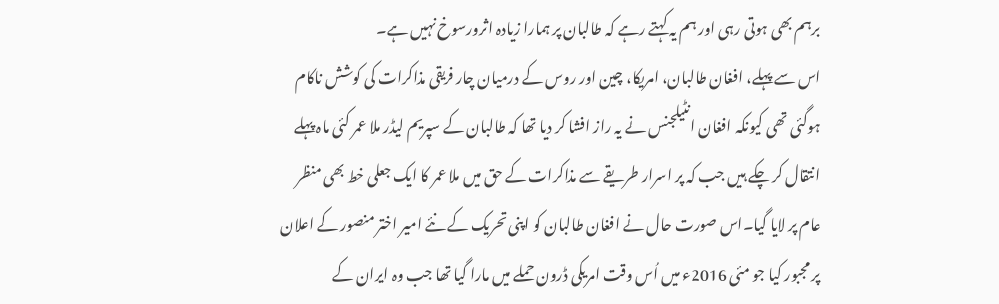برہم بھی ہوتی رہی اور ہم یہ کہتے رہے کہ طالبان پر ہمارا زیادہ اثرورسوخ نہیں ہے۔
اس سے پہلے، افغان طالبان، امریکا، چین اور روس کے درمیان چار فریقی مذاکرات کی کوشش ناکام ہوگئی تھی کیونکہ افغان انٹیلجنس نے یہ راز افشا کر دیا تھا کہ طالبان کے سپریم لیڈر ملا عمر کئی ماہ پہلے انتقال کر چکے ہیں جب کہ پر اسرار طریقے سے مذاکرات کے حق میں ملا عمر کا ایک جعلی خط بھی منظر عام پر لایا گیا۔اس صورت حال نے افغان طالبان کو اپنی تحریک کے نئے امیر اختر منصور کے اعلان پر مجبور کیا جو مئی 2016ء میں اُس وقت امریکی ڈرون حملے میں مارا گیا تھا جب وہ ایران کے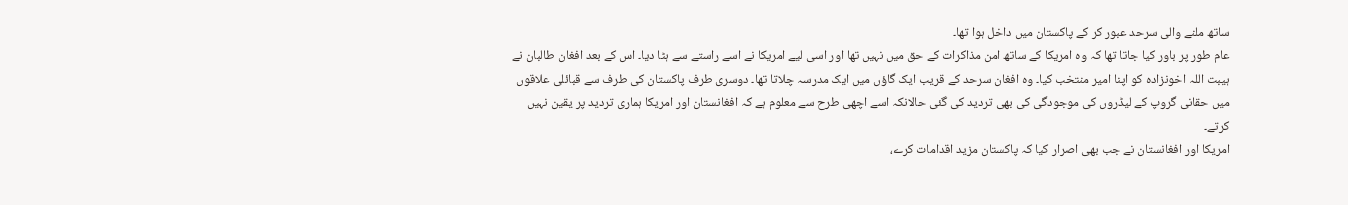ساتھ ملنے والی سرحد عبور کر کے پاکستان میں داخل ہوا تھا۔
عام طور پر باور کیا جاتا تھا کہ وہ امریکا کے ساتھ امن مذاکرات کے حق میں نہیں تھا اور اسی لیے امریکا نے اسے راستے سے ہٹا دیا۔ اس کے بعد افغان طالبان نے ہیبت اللہ اخونزادہ کو اپنا امیر منتخب کیا۔ وہ افغان سرحد کے قریب ایک گاؤں میں ایک مدرسہ چلاتا تھا۔ دوسری طرف پاکستان کی طرف سے قبائلی علاقوں میں حقانی گروپ کے لیڈروں کی موجودگی کی بھی تردید کی گئی حالانکہ اسے اچھی طرح سے معلوم ہے کہ افغانستان اور امریکا ہماری تردید پر یقین نہیں کرتے۔
امریکا اور افغانستان نے جب بھی اصرار کیا کہ پاکستان مزید اقدامات کرے،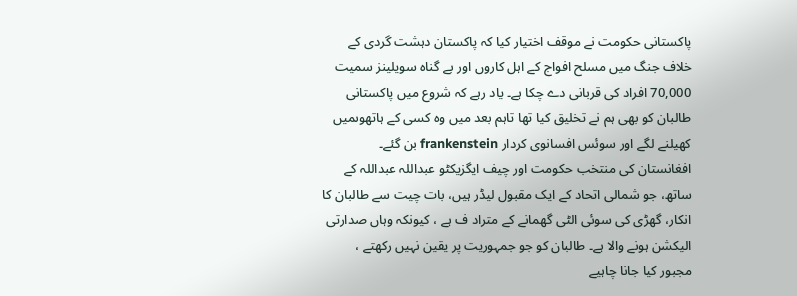پاکستانی حکومت نے موقف اختیار کیا کہ پاکستان دہشت گردی کے خلاف جنگ میں مسلح افواج کے اہل کاروں اور بے گناہ سویلینز سمیت 70,000 افراد کی قربانی دے چکا ہے۔ یاد رہے کہ شروع میں پاکستانی طالبان کو بھی ہم نے تخلیق کیا تھا تاہم بعد میں وہ کسی کے ہاتھوںمیں کھیلنے لگے اور سوئس افسانوی کردار frankenstein بن گئے۔
افغانستان کی منتخب حکومت اور چیف ایگزیکٹو عبداللہ عبداللہ کے ساتھ، جو شمالی اتحاد کے ایک مقبول لیڈر ہیں، بات چیت سے طالبان کا انکار، گھڑی کی سوئی الٹی گھمانے کے متراد ف ہے ، کیونکہ وہاں صدارتی الیکشن ہونے والا ہے۔ طالبان کو جو جمہوریت پر یقین نہیں رکھتے ، مجبور کیا جانا چاہیے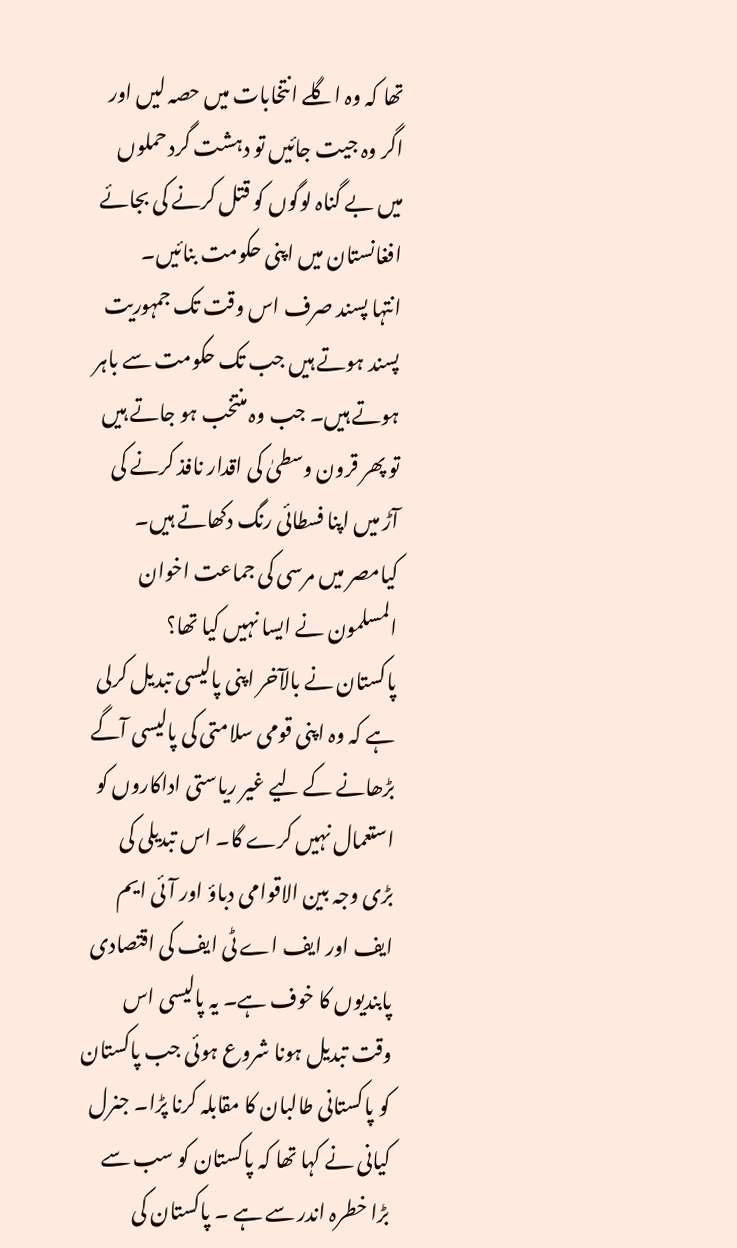تھا کہ وہ اگلے انتخابات میں حصہ لیں اور اگر وہ جیت جائیں تو دہشت گرد حملوں میں بے گناہ لوگوں کو قتل کرنے کی بجائے افغانستان میں اپنی حکومت بنائیں۔
انتہا پسند صرف اس وقت تک جمہوریت پسند ہوتے ہیں جب تک حکومت سے باہر ہوتے ہیں۔ جب وہ منتخب ہو جاتے ہیں تو پھر قرون وسطیٰ کی اقدار نافذ کرنے کی آڑ میں اپنا فسطائی رنگ دکھاتے ہیں۔ کیامصر میں مرسی کی جماعت اخوان المسلمون نے ایسا نہیں کیا تھا؟
پاکستان نے بالآخر اپنی پالیسی تبدیل کرلی ہے کہ وہ اپنی قومی سلامتی کی پالیسی آگے بڑھانے کے لیے غیر ریاستی اداکاروں کو استعمال نہیں کرے گا۔ اس تبدیلی کی بڑی وجہ بین الاقوامی دباؤ اور آئی ایم ایف اور ایف اے ٹی ایف کی اقتصادی پابندیوں کا خوف ہے۔ یہ پالیسی اس وقت تبدیل ہونا شروع ہوئی جب پاکستان کو پاکستانی طالبان کا مقابلہ کرنا پڑا۔ جنرل کیانی نے کہا تھا کہ پاکستان کو سب سے بڑا خطرہ اندر سے ہے ۔ پاکستان کی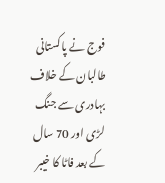فوج نے پاکستانی طالبان کے خلاف بہادری سے جنگ لڑی اور 70 سال کے بعد فاٹا کا خیبر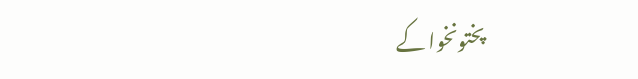پختونخوا کے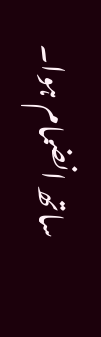ساتھ انضمام ہوا۔